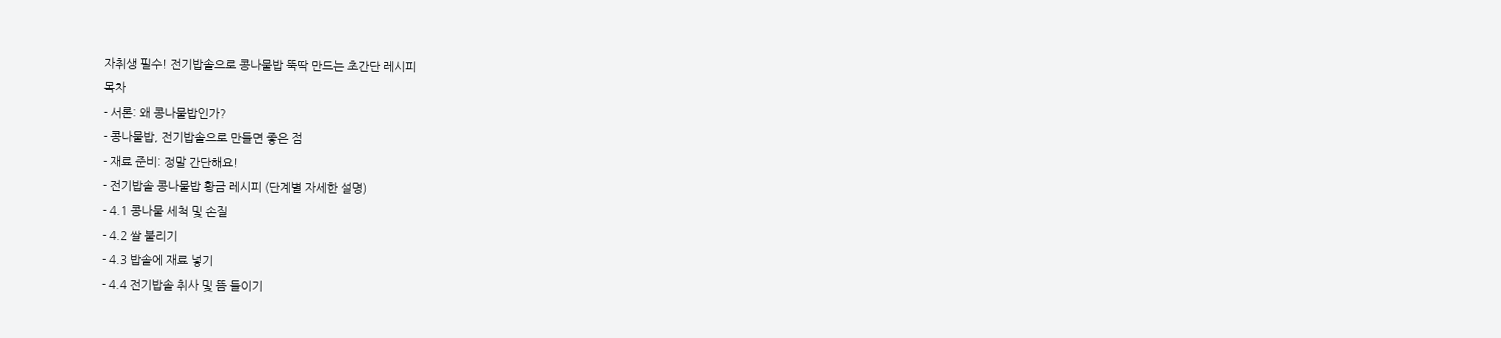자취생 필수! 전기밥솥으로 콩나물밥 뚝딱 만드는 초간단 레시피
목차
- 서론: 왜 콩나물밥인가?
- 콩나물밥, 전기밥솥으로 만들면 좋은 점
- 재료 준비: 정말 간단해요!
- 전기밥솥 콩나물밥 황금 레시피 (단계별 자세한 설명)
- 4.1 콩나물 세척 및 손질
- 4.2 쌀 불리기
- 4.3 밥솥에 재료 넣기
- 4.4 전기밥솥 취사 및 뜸 들이기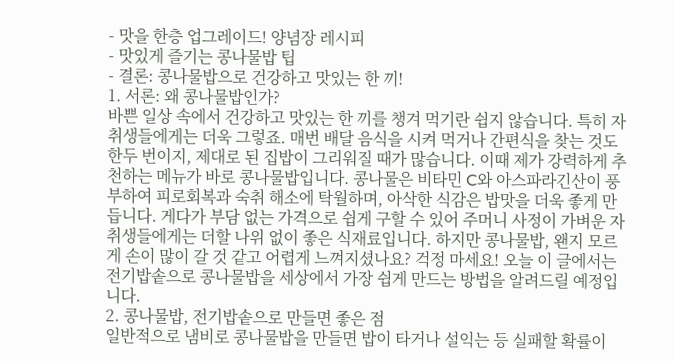- 맛을 한층 업그레이드! 양념장 레시피
- 맛있게 즐기는 콩나물밥 팁
- 결론: 콩나물밥으로 건강하고 맛있는 한 끼!
1. 서론: 왜 콩나물밥인가?
바쁜 일상 속에서 건강하고 맛있는 한 끼를 챙겨 먹기란 쉽지 않습니다. 특히 자취생들에게는 더욱 그렇죠. 매번 배달 음식을 시켜 먹거나 간편식을 찾는 것도 한두 번이지, 제대로 된 집밥이 그리워질 때가 많습니다. 이때 제가 강력하게 추천하는 메뉴가 바로 콩나물밥입니다. 콩나물은 비타민 C와 아스파라긴산이 풍부하여 피로회복과 숙취 해소에 탁월하며, 아삭한 식감은 밥맛을 더욱 좋게 만듭니다. 게다가 부담 없는 가격으로 쉽게 구할 수 있어 주머니 사정이 가벼운 자취생들에게는 더할 나위 없이 좋은 식재료입니다. 하지만 콩나물밥, 왠지 모르게 손이 많이 갈 것 같고 어렵게 느껴지셨나요? 걱정 마세요! 오늘 이 글에서는 전기밥솥으로 콩나물밥을 세상에서 가장 쉽게 만드는 방법을 알려드릴 예정입니다.
2. 콩나물밥, 전기밥솥으로 만들면 좋은 점
일반적으로 냄비로 콩나물밥을 만들면 밥이 타거나 설익는 등 실패할 확률이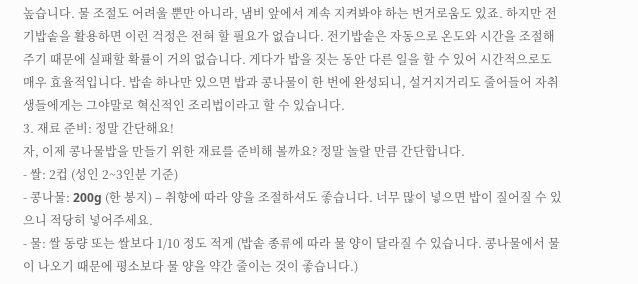높습니다. 물 조절도 어려울 뿐만 아니라, 냄비 앞에서 계속 지켜봐야 하는 번거로움도 있죠. 하지만 전기밥솥을 활용하면 이런 걱정은 전혀 할 필요가 없습니다. 전기밥솥은 자동으로 온도와 시간을 조절해주기 때문에 실패할 확률이 거의 없습니다. 게다가 밥을 짓는 동안 다른 일을 할 수 있어 시간적으로도 매우 효율적입니다. 밥솥 하나만 있으면 밥과 콩나물이 한 번에 완성되니, 설거지거리도 줄어들어 자취생들에게는 그야말로 혁신적인 조리법이라고 할 수 있습니다.
3. 재료 준비: 정말 간단해요!
자, 이제 콩나물밥을 만들기 위한 재료를 준비해 볼까요? 정말 놀랄 만큼 간단합니다.
- 쌀: 2컵 (성인 2~3인분 기준)
- 콩나물: 200g (한 봉지) – 취향에 따라 양을 조절하셔도 좋습니다. 너무 많이 넣으면 밥이 질어질 수 있으니 적당히 넣어주세요.
- 물: 쌀 동량 또는 쌀보다 1/10 정도 적게 (밥솥 종류에 따라 물 양이 달라질 수 있습니다. 콩나물에서 물이 나오기 때문에 평소보다 물 양을 약간 줄이는 것이 좋습니다.)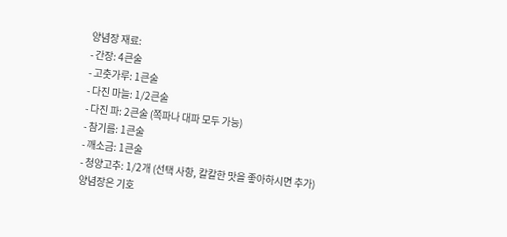양념장 재료:
- 간장: 4큰술
- 고춧가루: 1큰술
- 다진 마늘: 1/2큰술
- 다진 파: 2큰술 (쪽파나 대파 모두 가능)
- 참기름: 1큰술
- 깨소금: 1큰술
- 청양고추: 1/2개 (선택 사항, 칼칼한 맛을 좋아하시면 추가)
양념장은 기호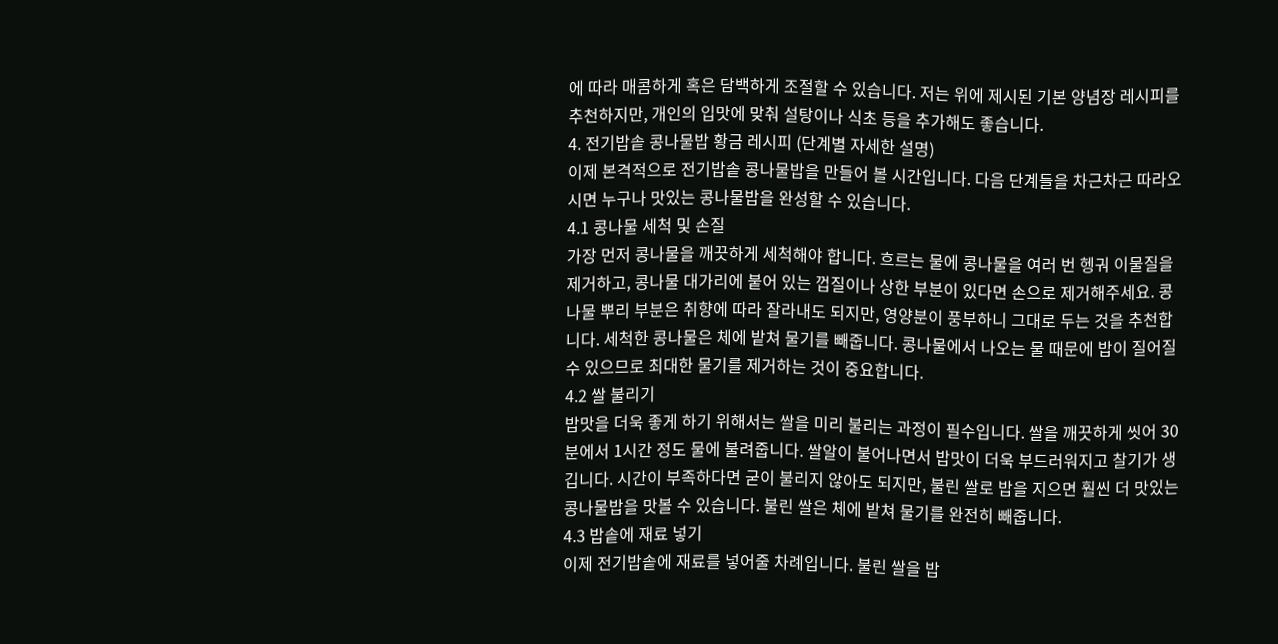에 따라 매콤하게 혹은 담백하게 조절할 수 있습니다. 저는 위에 제시된 기본 양념장 레시피를 추천하지만, 개인의 입맛에 맞춰 설탕이나 식초 등을 추가해도 좋습니다.
4. 전기밥솥 콩나물밥 황금 레시피 (단계별 자세한 설명)
이제 본격적으로 전기밥솥 콩나물밥을 만들어 볼 시간입니다. 다음 단계들을 차근차근 따라오시면 누구나 맛있는 콩나물밥을 완성할 수 있습니다.
4.1 콩나물 세척 및 손질
가장 먼저 콩나물을 깨끗하게 세척해야 합니다. 흐르는 물에 콩나물을 여러 번 헹궈 이물질을 제거하고, 콩나물 대가리에 붙어 있는 껍질이나 상한 부분이 있다면 손으로 제거해주세요. 콩나물 뿌리 부분은 취향에 따라 잘라내도 되지만, 영양분이 풍부하니 그대로 두는 것을 추천합니다. 세척한 콩나물은 체에 밭쳐 물기를 빼줍니다. 콩나물에서 나오는 물 때문에 밥이 질어질 수 있으므로 최대한 물기를 제거하는 것이 중요합니다.
4.2 쌀 불리기
밥맛을 더욱 좋게 하기 위해서는 쌀을 미리 불리는 과정이 필수입니다. 쌀을 깨끗하게 씻어 30분에서 1시간 정도 물에 불려줍니다. 쌀알이 불어나면서 밥맛이 더욱 부드러워지고 찰기가 생깁니다. 시간이 부족하다면 굳이 불리지 않아도 되지만, 불린 쌀로 밥을 지으면 훨씬 더 맛있는 콩나물밥을 맛볼 수 있습니다. 불린 쌀은 체에 밭쳐 물기를 완전히 빼줍니다.
4.3 밥솥에 재료 넣기
이제 전기밥솥에 재료를 넣어줄 차례입니다. 불린 쌀을 밥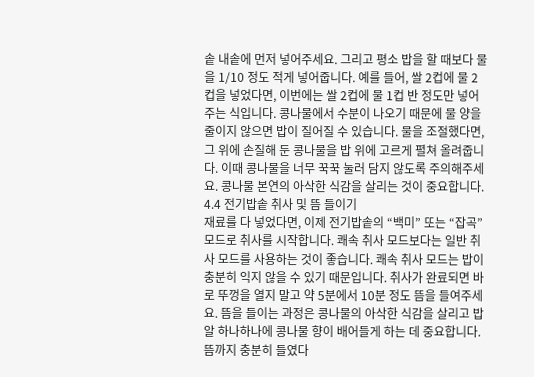솥 내솥에 먼저 넣어주세요. 그리고 평소 밥을 할 때보다 물을 1/10 정도 적게 넣어줍니다. 예를 들어, 쌀 2컵에 물 2컵을 넣었다면, 이번에는 쌀 2컵에 물 1컵 반 정도만 넣어주는 식입니다. 콩나물에서 수분이 나오기 때문에 물 양을 줄이지 않으면 밥이 질어질 수 있습니다. 물을 조절했다면, 그 위에 손질해 둔 콩나물을 밥 위에 고르게 펼쳐 올려줍니다. 이때 콩나물을 너무 꾹꾹 눌러 담지 않도록 주의해주세요. 콩나물 본연의 아삭한 식감을 살리는 것이 중요합니다.
4.4 전기밥솥 취사 및 뜸 들이기
재료를 다 넣었다면, 이제 전기밥솥의 “백미” 또는 “잡곡” 모드로 취사를 시작합니다. 쾌속 취사 모드보다는 일반 취사 모드를 사용하는 것이 좋습니다. 쾌속 취사 모드는 밥이 충분히 익지 않을 수 있기 때문입니다. 취사가 완료되면 바로 뚜껑을 열지 말고 약 5분에서 10분 정도 뜸을 들여주세요. 뜸을 들이는 과정은 콩나물의 아삭한 식감을 살리고 밥알 하나하나에 콩나물 향이 배어들게 하는 데 중요합니다. 뜸까지 충분히 들였다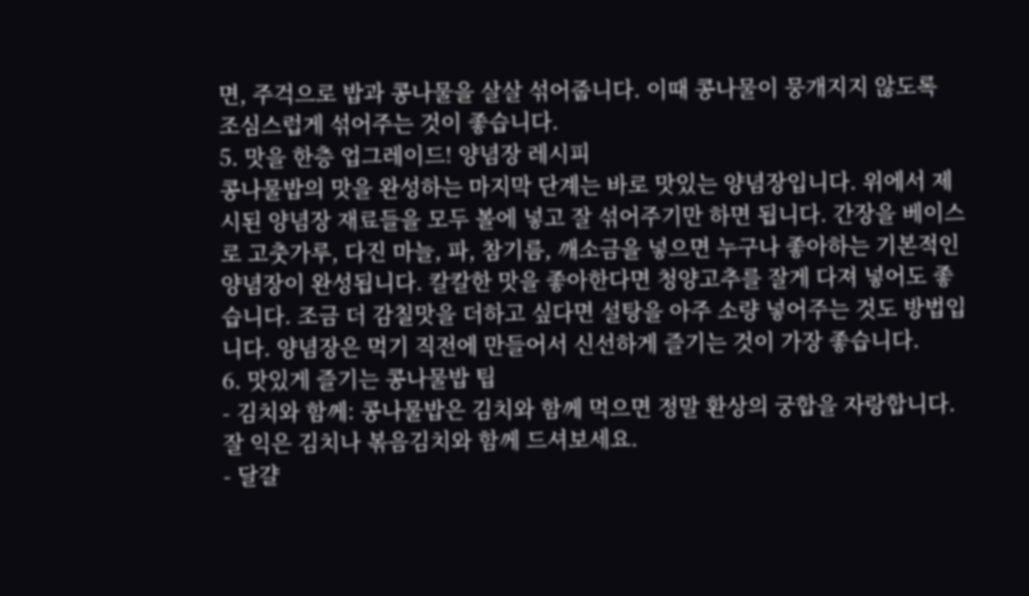면, 주걱으로 밥과 콩나물을 살살 섞어줍니다. 이때 콩나물이 뭉개지지 않도록 조심스럽게 섞어주는 것이 좋습니다.
5. 맛을 한층 업그레이드! 양념장 레시피
콩나물밥의 맛을 완성하는 마지막 단계는 바로 맛있는 양념장입니다. 위에서 제시된 양념장 재료들을 모두 볼에 넣고 잘 섞어주기만 하면 됩니다. 간장을 베이스로 고춧가루, 다진 마늘, 파, 참기름, 깨소금을 넣으면 누구나 좋아하는 기본적인 양념장이 완성됩니다. 칼칼한 맛을 좋아한다면 청양고추를 잘게 다져 넣어도 좋습니다. 조금 더 감칠맛을 더하고 싶다면 설탕을 아주 소량 넣어주는 것도 방법입니다. 양념장은 먹기 직전에 만들어서 신선하게 즐기는 것이 가장 좋습니다.
6. 맛있게 즐기는 콩나물밥 팁
- 김치와 함께: 콩나물밥은 김치와 함께 먹으면 정말 환상의 궁합을 자랑합니다. 잘 익은 김치나 볶음김치와 함께 드셔보세요.
- 달걀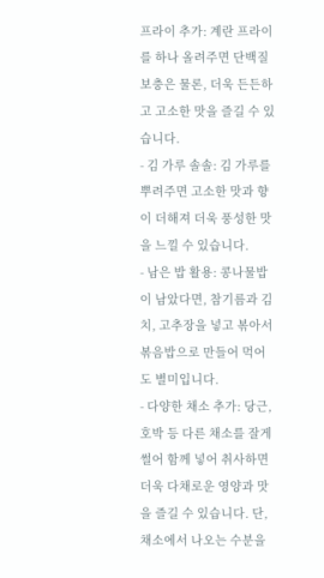프라이 추가: 계란 프라이를 하나 올려주면 단백질 보충은 물론, 더욱 든든하고 고소한 맛을 즐길 수 있습니다.
- 김 가루 솔솔: 김 가루를 뿌려주면 고소한 맛과 향이 더해져 더욱 풍성한 맛을 느낄 수 있습니다.
- 남은 밥 활용: 콩나물밥이 남았다면, 참기름과 김치, 고추장을 넣고 볶아서 볶음밥으로 만들어 먹어도 별미입니다.
- 다양한 채소 추가: 당근, 호박 등 다른 채소를 잘게 썰어 함께 넣어 취사하면 더욱 다채로운 영양과 맛을 즐길 수 있습니다. 단, 채소에서 나오는 수분을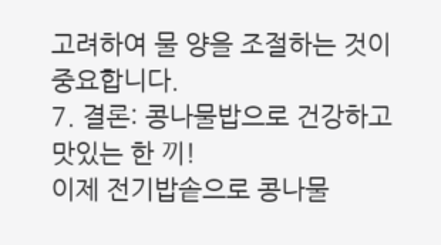고려하여 물 양을 조절하는 것이 중요합니다.
7. 결론: 콩나물밥으로 건강하고 맛있는 한 끼!
이제 전기밥솥으로 콩나물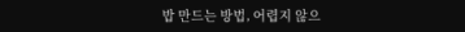밥 만드는 방법, 어렵지 않으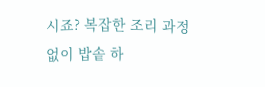시죠? 복잡한 조리 과정 없이 밥솥 하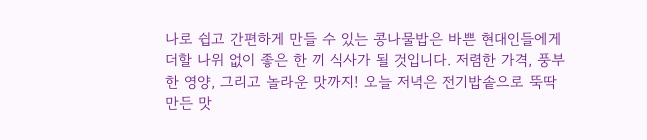나로 쉽고 간편하게 만들 수 있는 콩나물밥은 바쁜 현대인들에게 더할 나위 없이 좋은 한 끼 식사가 될 것입니다. 저렴한 가격, 풍부한 영양, 그리고 놀라운 맛까지! 오늘 저녁은 전기밥솥으로 뚝딱 만든 맛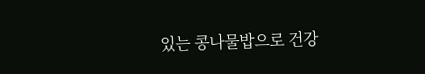있는 콩나물밥으로 건강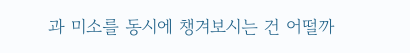과 미소를 동시에 챙겨보시는 건 어떨까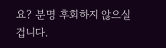요? 분명 후회하지 않으실 겁니다.